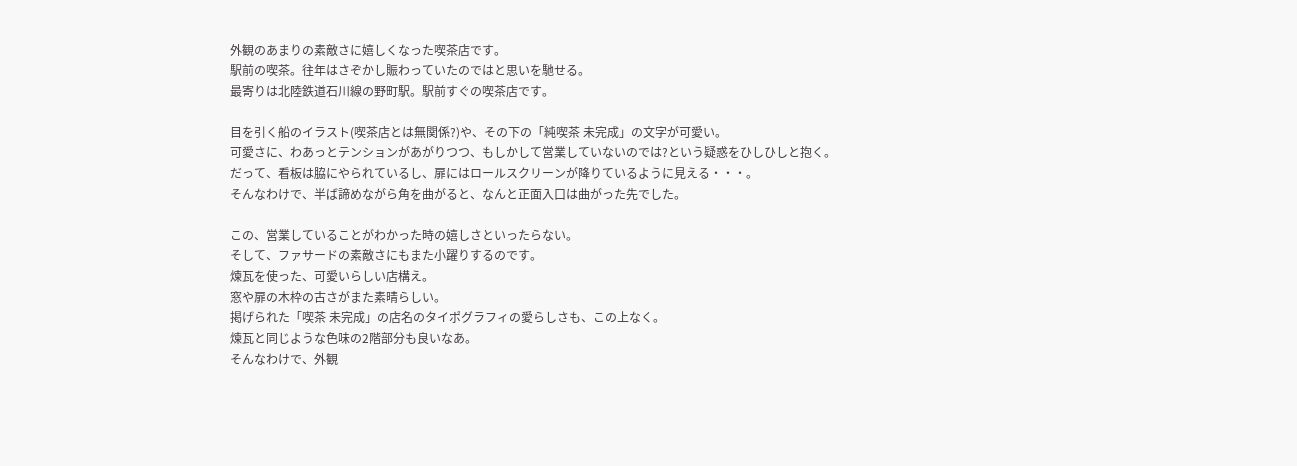外観のあまりの素敵さに嬉しくなった喫茶店です。
駅前の喫茶。往年はさぞかし賑わっていたのではと思いを馳せる。
最寄りは北陸鉄道石川線の野町駅。駅前すぐの喫茶店です。

目を引く船のイラスト(喫茶店とは無関係?)や、その下の「純喫茶 未完成」の文字が可愛い。
可愛さに、わあっとテンションがあがりつつ、もしかして営業していないのでは?という疑惑をひしひしと抱く。
だって、看板は脇にやられているし、扉にはロールスクリーンが降りているように見える・・・。
そんなわけで、半ば諦めながら角を曲がると、なんと正面入口は曲がった先でした。

この、営業していることがわかった時の嬉しさといったらない。
そして、ファサードの素敵さにもまた小躍りするのです。
煉瓦を使った、可愛いらしい店構え。
窓や扉の木枠の古さがまた素晴らしい。
掲げられた「喫茶 未完成」の店名のタイポグラフィの愛らしさも、この上なく。
煉瓦と同じような色味の2階部分も良いなあ。
そんなわけで、外観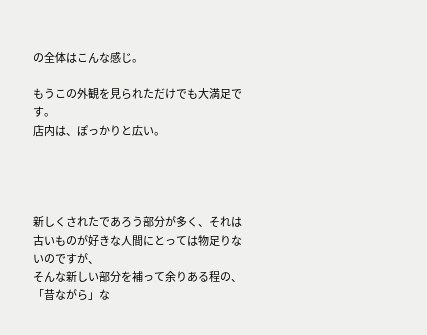の全体はこんな感じ。

もうこの外観を見られただけでも大満足です。
店内は、ぽっかりと広い。




新しくされたであろう部分が多く、それは古いものが好きな人間にとっては物足りないのですが、
そんな新しい部分を補って余りある程の、「昔ながら」な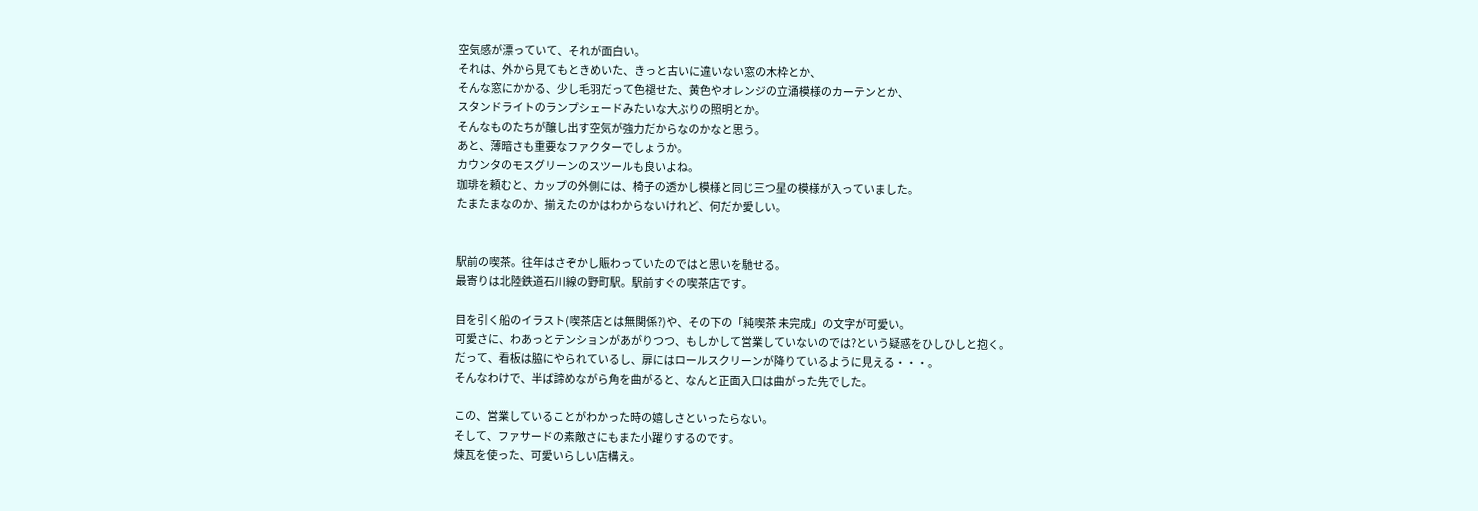空気感が漂っていて、それが面白い。
それは、外から見てもときめいた、きっと古いに違いない窓の木枠とか、
そんな窓にかかる、少し毛羽だって色褪せた、黄色やオレンジの立涌模様のカーテンとか、
スタンドライトのランプシェードみたいな大ぶりの照明とか。
そんなものたちが醸し出す空気が強力だからなのかなと思う。
あと、薄暗さも重要なファクターでしょうか。
カウンタのモスグリーンのスツールも良いよね。
珈琲を頼むと、カップの外側には、椅子の透かし模様と同じ三つ星の模様が入っていました。
たまたまなのか、揃えたのかはわからないけれど、何だか愛しい。


駅前の喫茶。往年はさぞかし賑わっていたのではと思いを馳せる。
最寄りは北陸鉄道石川線の野町駅。駅前すぐの喫茶店です。

目を引く船のイラスト(喫茶店とは無関係?)や、その下の「純喫茶 未完成」の文字が可愛い。
可愛さに、わあっとテンションがあがりつつ、もしかして営業していないのでは?という疑惑をひしひしと抱く。
だって、看板は脇にやられているし、扉にはロールスクリーンが降りているように見える・・・。
そんなわけで、半ば諦めながら角を曲がると、なんと正面入口は曲がった先でした。

この、営業していることがわかった時の嬉しさといったらない。
そして、ファサードの素敵さにもまた小躍りするのです。
煉瓦を使った、可愛いらしい店構え。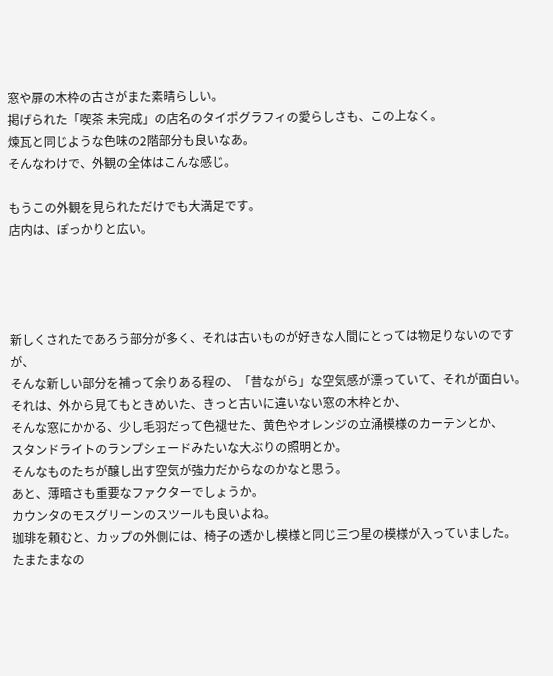窓や扉の木枠の古さがまた素晴らしい。
掲げられた「喫茶 未完成」の店名のタイポグラフィの愛らしさも、この上なく。
煉瓦と同じような色味の2階部分も良いなあ。
そんなわけで、外観の全体はこんな感じ。

もうこの外観を見られただけでも大満足です。
店内は、ぽっかりと広い。




新しくされたであろう部分が多く、それは古いものが好きな人間にとっては物足りないのですが、
そんな新しい部分を補って余りある程の、「昔ながら」な空気感が漂っていて、それが面白い。
それは、外から見てもときめいた、きっと古いに違いない窓の木枠とか、
そんな窓にかかる、少し毛羽だって色褪せた、黄色やオレンジの立涌模様のカーテンとか、
スタンドライトのランプシェードみたいな大ぶりの照明とか。
そんなものたちが醸し出す空気が強力だからなのかなと思う。
あと、薄暗さも重要なファクターでしょうか。
カウンタのモスグリーンのスツールも良いよね。
珈琲を頼むと、カップの外側には、椅子の透かし模様と同じ三つ星の模様が入っていました。
たまたまなの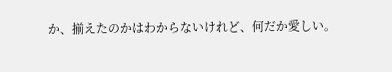か、揃えたのかはわからないけれど、何だか愛しい。